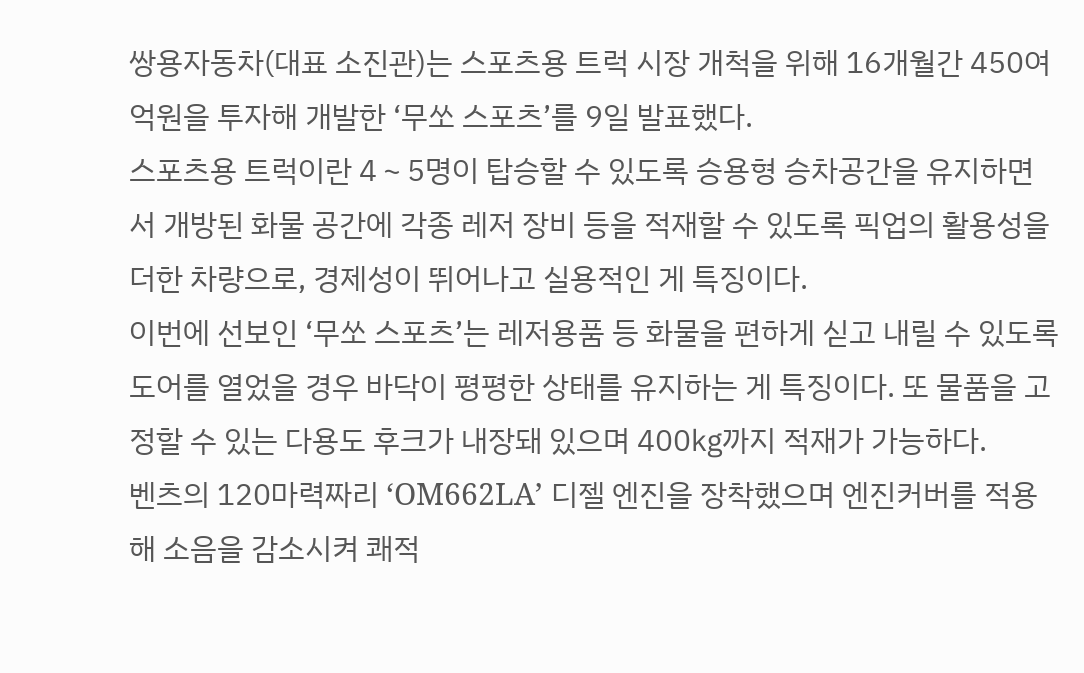쌍용자동차(대표 소진관)는 스포츠용 트럭 시장 개척을 위해 16개월간 450여억원을 투자해 개발한 ‘무쏘 스포츠’를 9일 발표했다.
스포츠용 트럭이란 4∼5명이 탑승할 수 있도록 승용형 승차공간을 유지하면서 개방된 화물 공간에 각종 레저 장비 등을 적재할 수 있도록 픽업의 활용성을 더한 차량으로, 경제성이 뛰어나고 실용적인 게 특징이다.
이번에 선보인 ‘무쏘 스포츠’는 레저용품 등 화물을 편하게 싣고 내릴 수 있도록 도어를 열었을 경우 바닥이 평평한 상태를 유지하는 게 특징이다. 또 물품을 고정할 수 있는 다용도 후크가 내장돼 있으며 400㎏까지 적재가 가능하다.
벤츠의 120마력짜리 ‘OM662LA’ 디젤 엔진을 장착했으며 엔진커버를 적용해 소음을 감소시켜 쾌적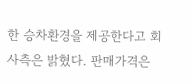한 승차환경을 제공한다고 회사측은 밝혔다. 판매가격은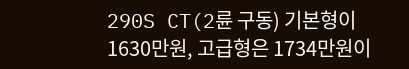290S CT(2륜 구동) 기본형이 1630만원, 고급형은 1734만원이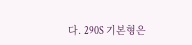다. 290S 기본형은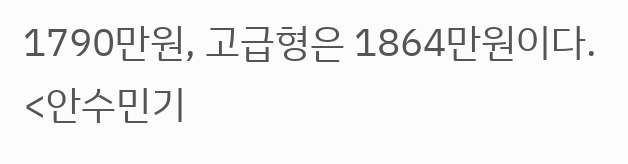1790만원, 고급형은 1864만원이다.
<안수민기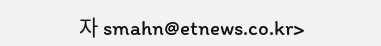자 smahn@etnews.co.kr>